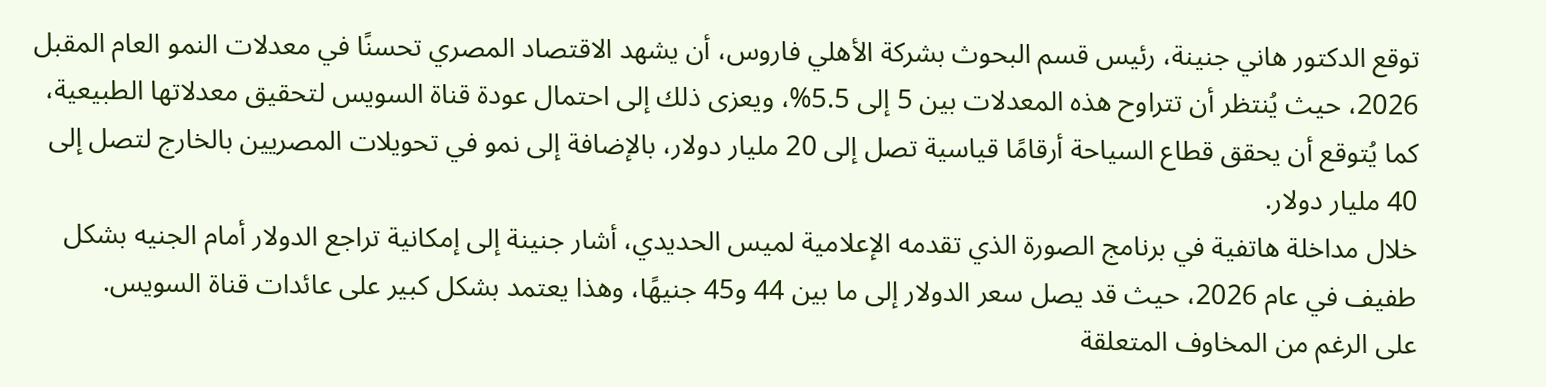توقع الدكتور هاني جنينة، رئيس قسم البحوث بشركة الأهلي فاروس، أن يشهد الاقتصاد المصري تحسنًا في معدلات النمو العام المقبل 2026، حيث يُنتظر أن تتراوح هذه المعدلات بين 5 إلى 5.5%، ويعزى ذلك إلى احتمال عودة قناة السويس لتحقيق معدلاتها الطبيعية، كما يُتوقع أن يحقق قطاع السياحة أرقامًا قياسية تصل إلى 20 مليار دولار، بالإضافة إلى نمو في تحويلات المصريين بالخارج لتصل إلى 40 مليار دولار.
خلال مداخلة هاتفية في برنامج الصورة الذي تقدمه الإعلامية لميس الحديدي، أشار جنينة إلى إمكانية تراجع الدولار أمام الجنيه بشكل طفيف في عام 2026، حيث قد يصل سعر الدولار إلى ما بين 44 و45 جنيهًا، وهذا يعتمد بشكل كبير على عائدات قناة السويس.
على الرغم من المخاوف المتعلقة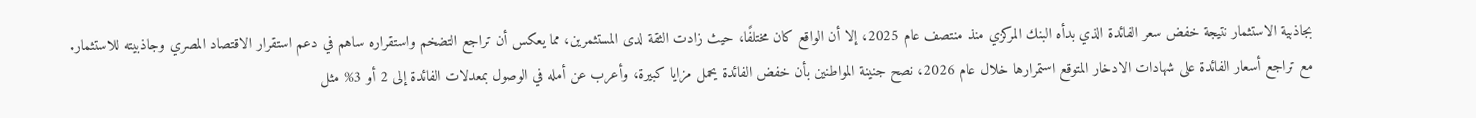بجاذبية الاستثمار نتيجة خفض سعر الفائدة الذي بدأه البنك المركزي منذ منتصف عام 2025، إلا أن الواقع كان مختلفًا، حيث زادت الثقة لدى المستثمرين، مما يعكس أن تراجع التضخم واستقراره ساهم في دعم استقرار الاقتصاد المصري وجاذبيته للاستثمار.
مع تراجع أسعار الفائدة على شهادات الادخار المتوقع استمرارها خلال عام 2026، نصح جنينة المواطنين بأن خفض الفائدة يحمل مزايا كبيرة، وأعرب عن أمله في الوصول بمعدلات الفائدة إلى 2 أو 3% مثل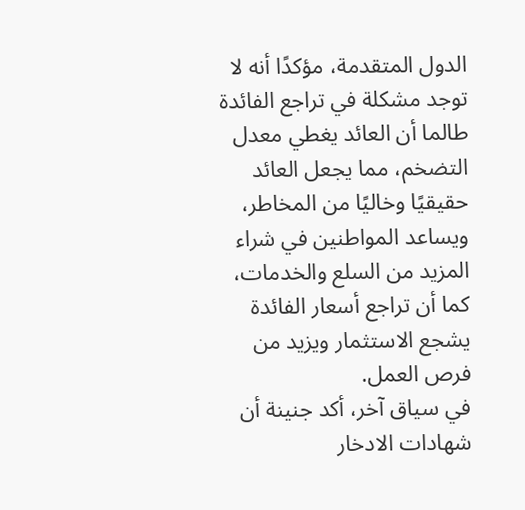الدول المتقدمة، مؤكدًا أنه لا توجد مشكلة في تراجع الفائدة طالما أن العائد يغطي معدل التضخم، مما يجعل العائد حقيقيًا وخاليًا من المخاطر، ويساعد المواطنين في شراء المزيد من السلع والخدمات، كما أن تراجع أسعار الفائدة يشجع الاستثمار ويزيد من فرص العمل.
في سياق آخر، أكد جنينة أن شهادات الادخار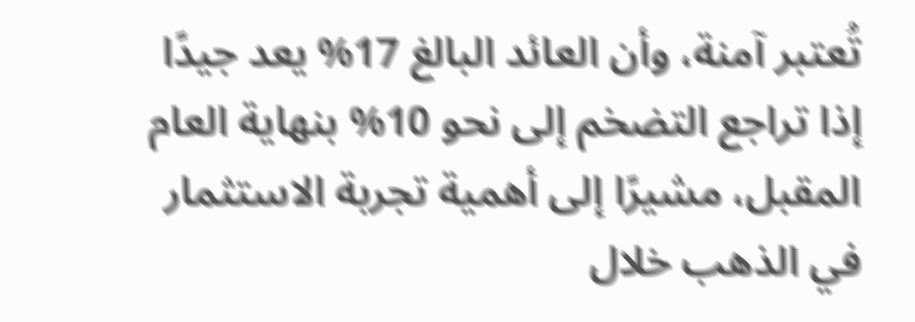تُعتبر آمنة، وأن العائد البالغ 17% يعد جيدًا إذا تراجع التضخم إلى نحو 10% بنهاية العام المقبل، مشيرًا إلى أهمية تجربة الاستثمار في الذهب خلال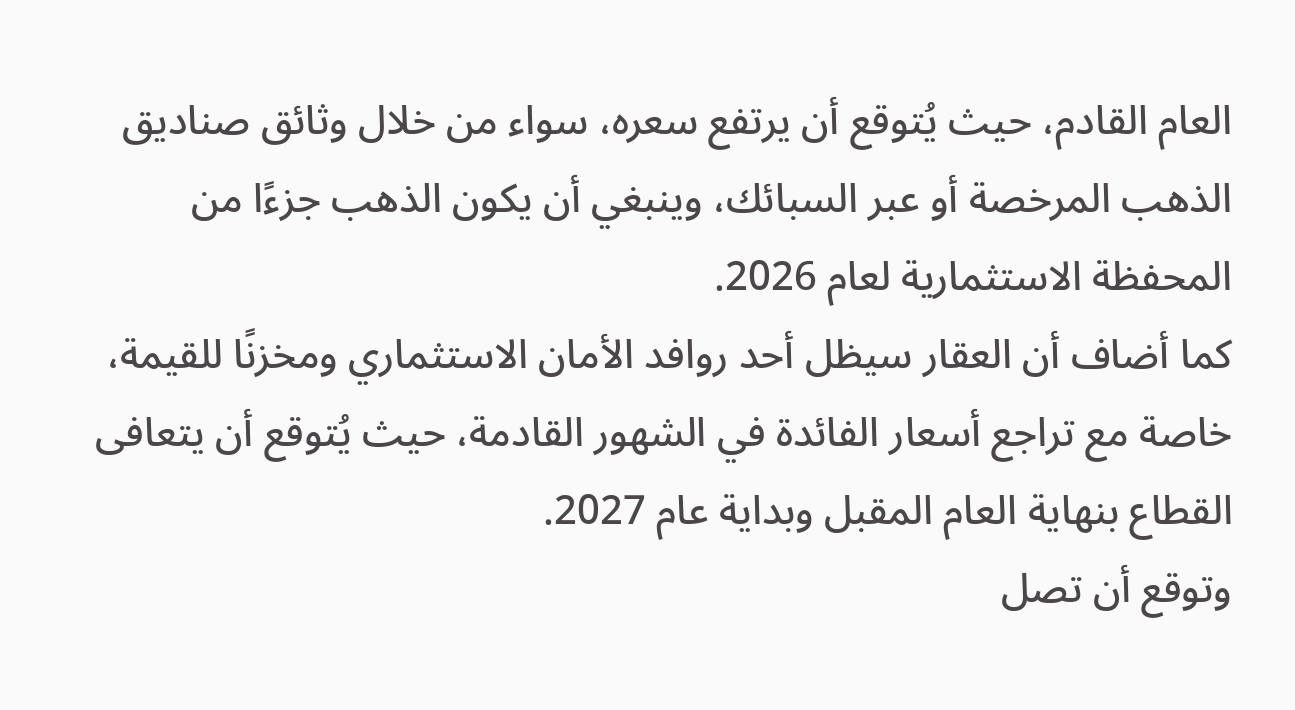العام القادم، حيث يُتوقع أن يرتفع سعره، سواء من خلال وثائق صناديق الذهب المرخصة أو عبر السبائك، وينبغي أن يكون الذهب جزءًا من المحفظة الاستثمارية لعام 2026.
كما أضاف أن العقار سيظل أحد روافد الأمان الاستثماري ومخزنًا للقيمة، خاصة مع تراجع أسعار الفائدة في الشهور القادمة، حيث يُتوقع أن يتعافى القطاع بنهاية العام المقبل وبداية عام 2027.
وتوقع أن تصل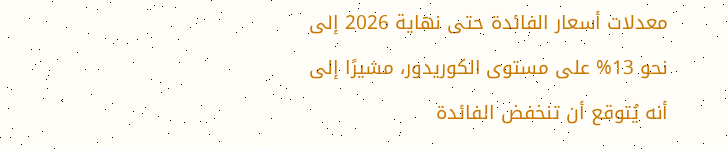معدلات أسعار الفائدة حتى نهاية 2026 إلى نحو 13% على مستوى الكوريدور، مشيرًا إلى أنه يُتوقع أن تنخفض الفائدة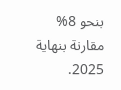بنحو 8% مقارنة بنهاية 2025.